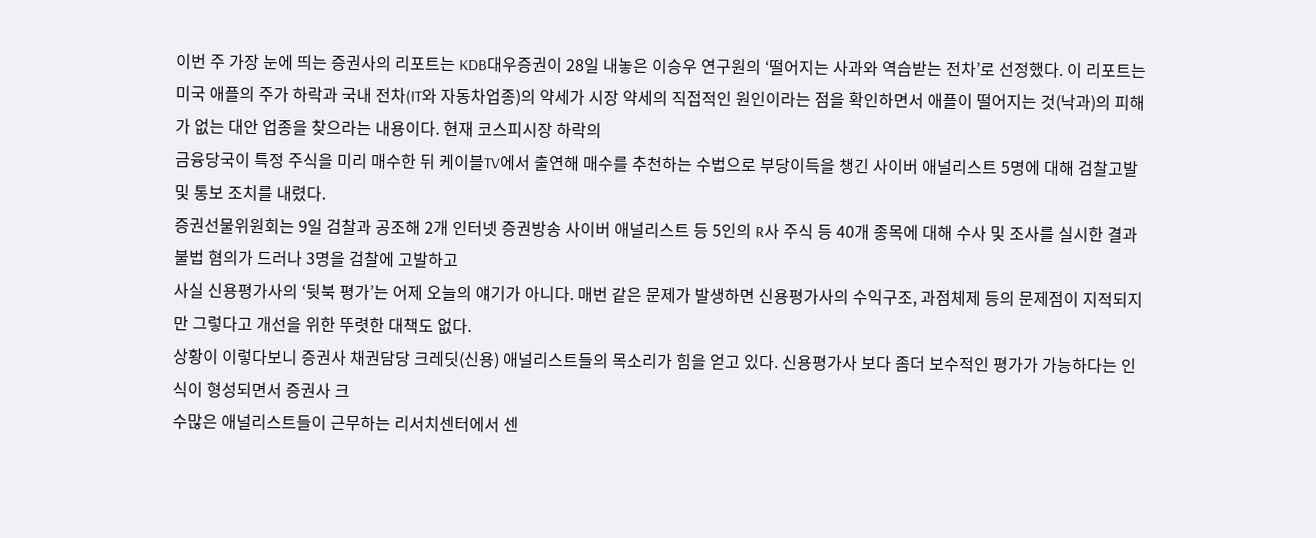이번 주 가장 눈에 띄는 증권사의 리포트는 KDB대우증권이 28일 내놓은 이승우 연구원의 ‘떨어지는 사과와 역습받는 전차’로 선정했다. 이 리포트는 미국 애플의 주가 하락과 국내 전차(IT와 자동차업종)의 약세가 시장 약세의 직접적인 원인이라는 점을 확인하면서 애플이 떨어지는 것(낙과)의 피해가 없는 대안 업종을 찾으라는 내용이다. 현재 코스피시장 하락의
금융당국이 특정 주식을 미리 매수한 뒤 케이블TV에서 출연해 매수를 추천하는 수법으로 부당이득을 챙긴 사이버 애널리스트 5명에 대해 검찰고발 및 통보 조치를 내렸다.
증권선물위원회는 9일 검찰과 공조해 2개 인터넷 증권방송 사이버 애널리스트 등 5인의 R사 주식 등 40개 종목에 대해 수사 및 조사를 실시한 결과 불법 혐의가 드러나 3명을 검찰에 고발하고
사실 신용평가사의 ‘뒷북 평가’는 어제 오늘의 얘기가 아니다. 매번 같은 문제가 발생하면 신용평가사의 수익구조, 과점체제 등의 문제점이 지적되지만 그렇다고 개선을 위한 뚜렷한 대책도 없다.
상황이 이렇다보니 증권사 채권담당 크레딧(신용) 애널리스트들의 목소리가 힘을 얻고 있다. 신용평가사 보다 좀더 보수적인 평가가 가능하다는 인식이 형성되면서 증권사 크
수많은 애널리스트들이 근무하는 리서치센터에서 센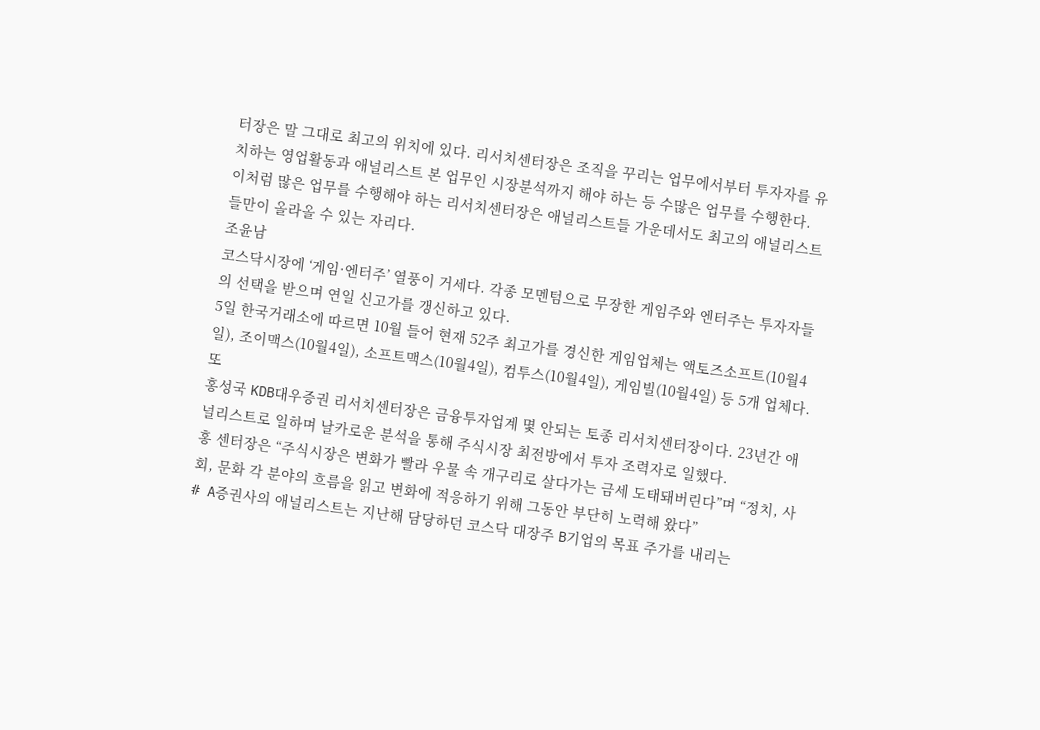터장은 말 그대로 최고의 위치에 있다. 리서치센터장은 조직을 꾸리는 업무에서부터 투자자를 유치하는 영업활동과 애널리스트 본 업무인 시장분석까지 해야 하는 등 수많은 업무를 수행한다.
이처럼 많은 업무를 수행해야 하는 리서치센터장은 애널리스트들 가운데서도 최고의 애널리스트들만이 올라올 수 있는 자리다.
조윤남
코스닥시장에 ‘게임·엔터주’ 열풍이 거세다. 각종 모멘텀으로 무장한 게임주와 엔터주는 투자자들의 선택을 받으며 연일 신고가를 갱신하고 있다.
5일 한국거래소에 따르면 10월 들어 현재 52주 최고가를 경신한 게임업체는 액토즈소프트(10월4일), 조이맥스(10월4일), 소프트맥스(10월4일), 컴투스(10월4일), 게임빌(10월4일) 등 5개 업체다.
또
홍성국 KDB대우증권 리서치센터장은 금융투자업계 몇 안되는 토종 리서치센터장이다. 23년간 애널리스트로 일하며 날카로운 분석을 통해 주식시장 최전방에서 투자 조력자로 일했다.
홍 센터장은 “주식시장은 변화가 빨라 우물 속 개구리로 살다가는 금세 도태돼버린다”며 “정치, 사회, 문화 각 분야의 흐름을 읽고 변화에 적응하기 위해 그동안 부단히 노력해 왔다”
# A증권사의 애널리스트는 지난해 담당하던 코스닥 대장주 B기업의 목표 주가를 내리는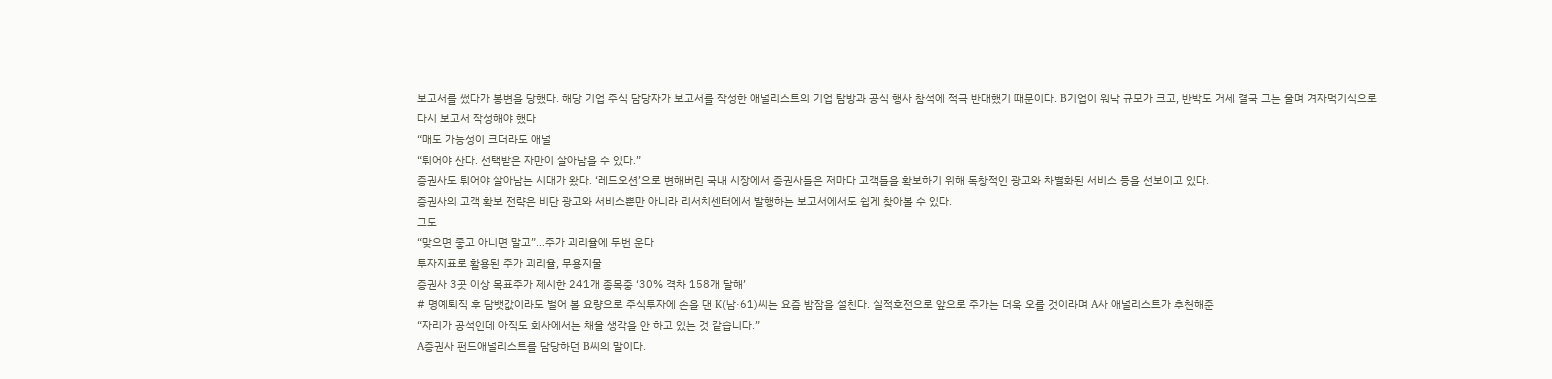보고서를 썼다가 봉변을 당했다. 해당 기업 주식 담당자가 보고서를 작성한 애널리스트의 기업 탐방과 공식 행사 참석에 적극 반대했기 때문이다. B기업이 워낙 규모가 크고, 반박도 거세 결국 그는 울며 겨자먹기식으로 다시 보고서 작성해야 했다
“매도 가능성이 크더라도 애널
“튀어야 산다. 선택받은 자만이 살아남을 수 있다.”
증권사도 튀어야 살아남는 시대가 왔다. ‘레드오션’으로 변해버린 국내 시장에서 증권사들은 저마다 고객들을 확보하기 위해 독창적인 광고와 차별화된 서비스 등을 선보이고 있다.
증권사의 고객 확보 전략은 비단 광고와 서비스뿐만 아니라 리서치센터에서 발행하는 보고서에서도 쉽게 찾아볼 수 있다.
그도
“맞으면 좋고 아니면 말고”…주가 괴리율에 두번 운다
투자지표로 활용된 주가 괴리율, 무용지물
증권사 3곳 이상 목표주가 제시한 241개 종목중 ‘30% 격차 158개 달해’
# 명예퇴직 후 담뱃값이라도 벌어 볼 요량으로 주식투자에 손을 댄 K(남·61)씨는 요즘 밤잠을 설친다. 실적호전으로 앞으로 주가는 더욱 오를 것이라며 A사 애널리스트가 추천해준
“자리가 공석인데 아직도 회사에서는 채울 생각을 안 하고 있는 것 같습니다.”
A증권사 펀드애널리스트를 담당하던 B씨의 말이다.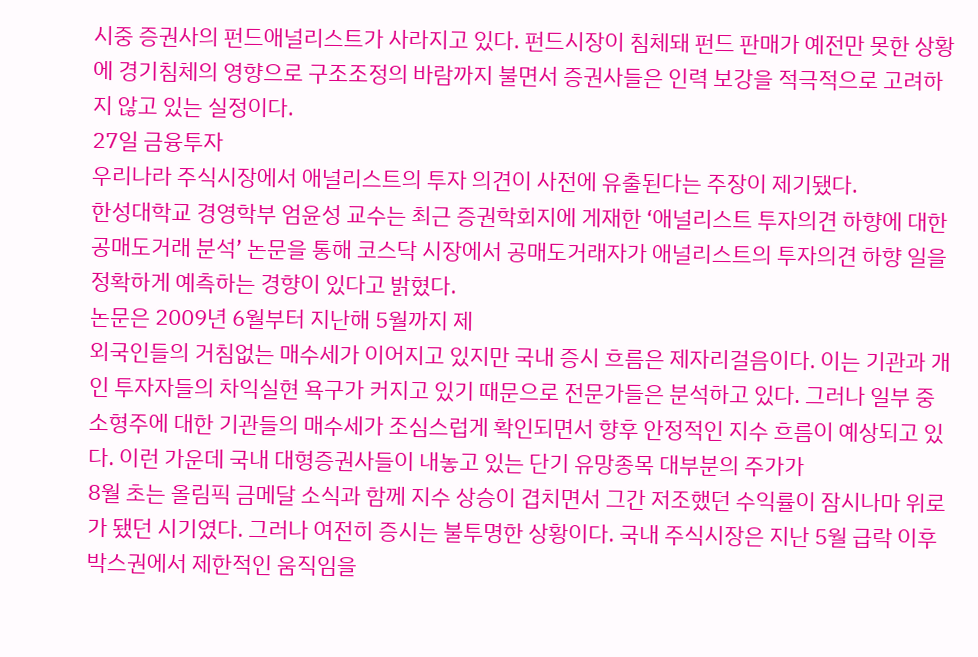시중 증권사의 펀드애널리스트가 사라지고 있다. 펀드시장이 침체돼 펀드 판매가 예전만 못한 상황에 경기침체의 영향으로 구조조정의 바람까지 불면서 증권사들은 인력 보강을 적극적으로 고려하지 않고 있는 실정이다.
27일 금융투자
우리나라 주식시장에서 애널리스트의 투자 의견이 사전에 유출된다는 주장이 제기됐다.
한성대학교 경영학부 엄윤성 교수는 최근 증권학회지에 게재한 ‘애널리스트 투자의견 하향에 대한 공매도거래 분석’ 논문을 통해 코스닥 시장에서 공매도거래자가 애널리스트의 투자의견 하향 일을 정확하게 예측하는 경향이 있다고 밝혔다.
논문은 2009년 6월부터 지난해 5월까지 제
외국인들의 거침없는 매수세가 이어지고 있지만 국내 증시 흐름은 제자리걸음이다. 이는 기관과 개인 투자자들의 차익실현 욕구가 커지고 있기 때문으로 전문가들은 분석하고 있다. 그러나 일부 중소형주에 대한 기관들의 매수세가 조심스럽게 확인되면서 향후 안정적인 지수 흐름이 예상되고 있다. 이런 가운데 국내 대형증권사들이 내놓고 있는 단기 유망종목 대부분의 주가가
8월 초는 올림픽 금메달 소식과 함께 지수 상승이 겹치면서 그간 저조했던 수익률이 잠시나마 위로가 됐던 시기였다. 그러나 여전히 증시는 불투명한 상황이다. 국내 주식시장은 지난 5월 급락 이후 박스권에서 제한적인 움직임을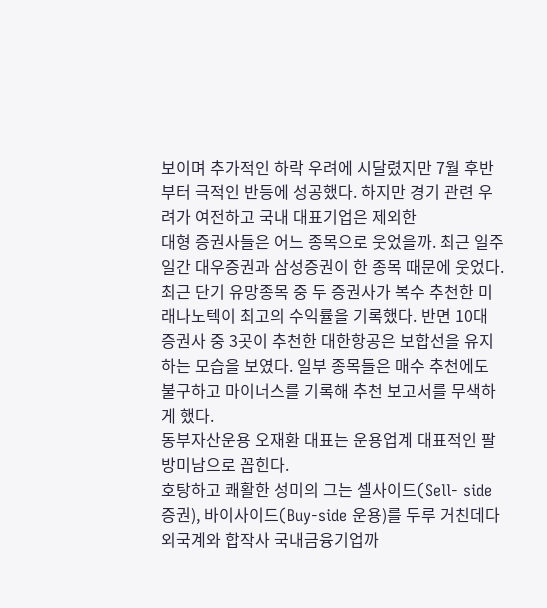보이며 추가적인 하락 우려에 시달렸지만 7월 후반부터 극적인 반등에 성공했다. 하지만 경기 관련 우려가 여전하고 국내 대표기업은 제외한
대형 증권사들은 어느 종목으로 웃었을까. 최근 일주일간 대우증권과 삼성증권이 한 종목 때문에 웃었다. 최근 단기 유망종목 중 두 증권사가 복수 추천한 미래나노텍이 최고의 수익률을 기록했다. 반면 10대 증권사 중 3곳이 추천한 대한항공은 보합선을 유지하는 모습을 보였다. 일부 종목들은 매수 추천에도 불구하고 마이너스를 기록해 추천 보고서를 무색하게 했다.
동부자산운용 오재환 대표는 운용업계 대표적인 팔방미남으로 꼽힌다.
호탕하고 쾌활한 성미의 그는 셀사이드(Sell- side 증권), 바이사이드(Buy-side 운용)를 두루 거친데다 외국계와 합작사 국내금융기업까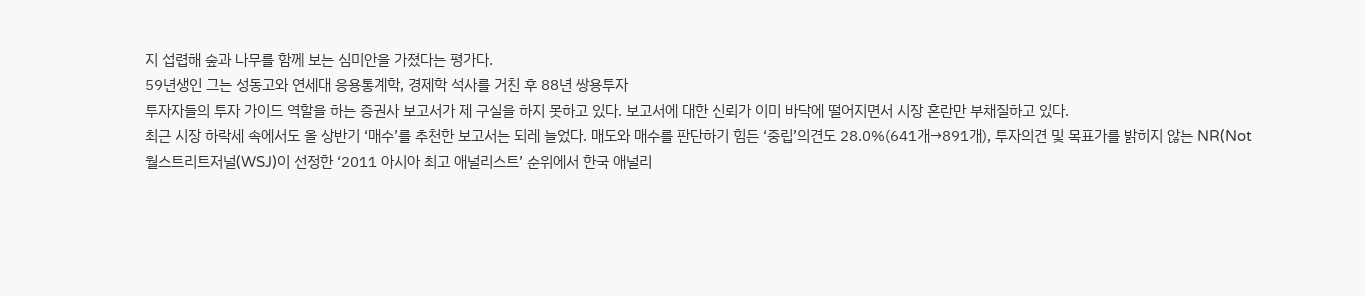지 섭렵해 숲과 나무를 함께 보는 심미안을 가졌다는 평가다.
59년생인 그는 성동고와 연세대 응용통계학, 경제학 석사를 거친 후 88년 쌍용투자
투자자들의 투자 가이드 역할을 하는 증권사 보고서가 제 구실을 하지 못하고 있다. 보고서에 대한 신뢰가 이미 바닥에 떨어지면서 시장 혼란만 부채질하고 있다.
최근 시장 하락세 속에서도 올 상반기 ‘매수’를 추천한 보고서는 되레 늘었다. 매도와 매수를 판단하기 힘든 ‘중립’의견도 28.0%(641개→891개), 투자의견 및 목표가를 밝히지 않는 NR(Not
월스트리트저널(WSJ)이 선정한 ‘2011 아시아 최고 애널리스트’ 순위에서 한국 애널리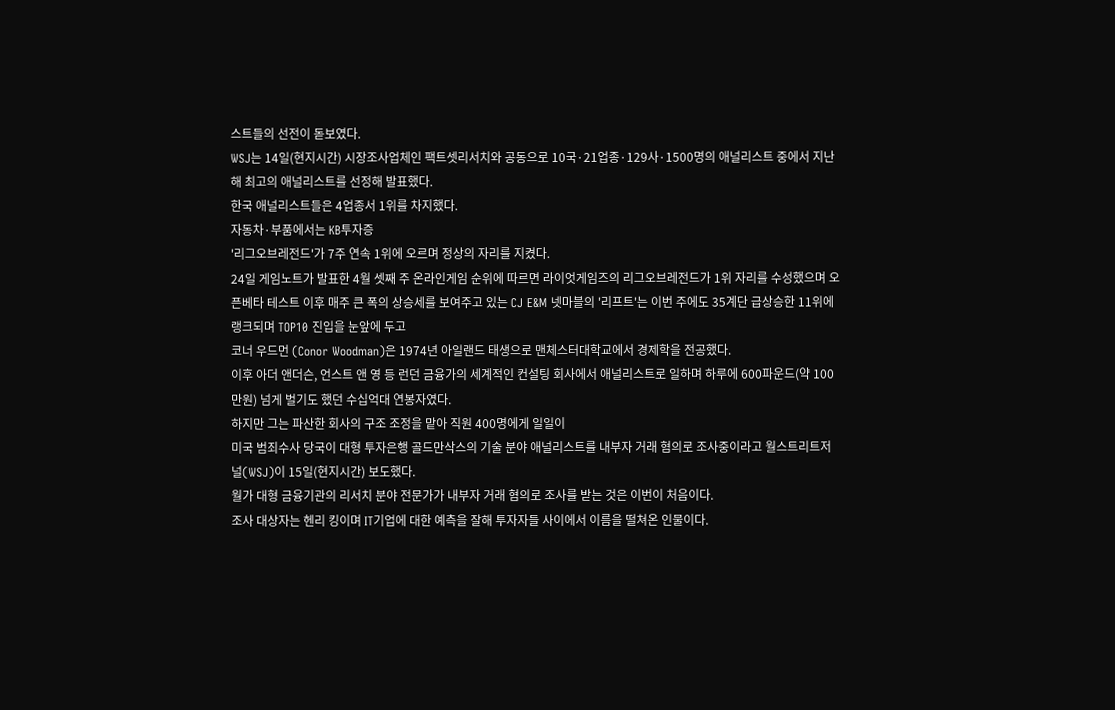스트들의 선전이 돋보였다.
WSJ는 14일(현지시간) 시장조사업체인 팩트셋리서치와 공동으로 10국·21업종·129사·1500명의 애널리스트 중에서 지난해 최고의 애널리스트를 선정해 발표했다.
한국 애널리스트들은 4업종서 1위를 차지했다.
자동차·부품에서는 KB투자증
'리그오브레전드'가 7주 연속 1위에 오르며 정상의 자리를 지켰다.
24일 게임노트가 발표한 4월 셋째 주 온라인게임 순위에 따르면 라이엇게임즈의 리그오브레전드가 1위 자리를 수성했으며 오픈베타 테스트 이후 매주 큰 폭의 상승세를 보여주고 있는 CJ E&M 넷마블의 '리프트'는 이번 주에도 35계단 급상승한 11위에 랭크되며 TOP10 진입을 눈앞에 두고
코너 우드먼 (Conor Woodman)은 1974년 아일랜드 태생으로 맨체스터대학교에서 경제학을 전공했다.
이후 아더 앤더슨, 언스트 앤 영 등 런던 금융가의 세계적인 컨설팅 회사에서 애널리스트로 일하며 하루에 600파운드(약 100만원) 넘게 벌기도 했던 수십억대 연봉자였다.
하지만 그는 파산한 회사의 구조 조정을 맡아 직원 400명에게 일일이
미국 범죄수사 당국이 대형 투자은행 골드만삭스의 기술 분야 애널리스트를 내부자 거래 혐의로 조사중이라고 월스트리트저널(WSJ)이 15일(현지시간) 보도했다.
월가 대형 금융기관의 리서치 분야 전문가가 내부자 거래 혐의로 조사를 받는 것은 이번이 처음이다.
조사 대상자는 헨리 킹이며 IT기업에 대한 예측을 잘해 투자자들 사이에서 이름을 떨쳐온 인물이다.